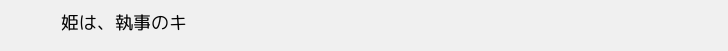姫は、執事のキ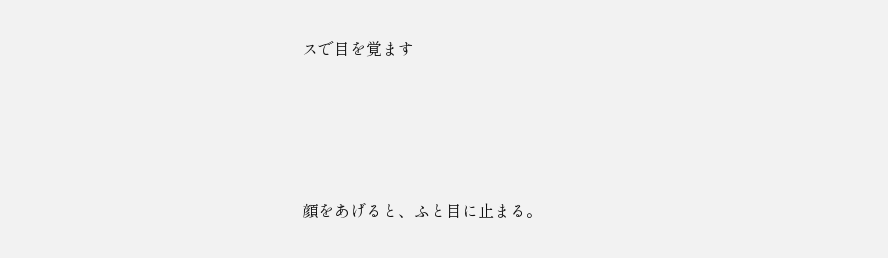スで目を覚ます




顔をあげると、ふと目に止まる。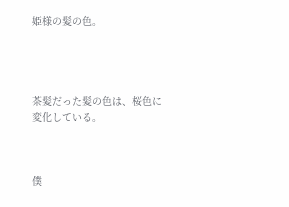姫様の髪の色。




茶髪だった髪の色は、桜色に変化している。



僕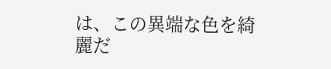は、この異端な色を綺麗だ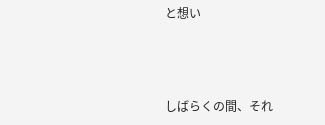と想い



しばらくの間、それ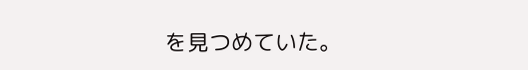を見つめていた。